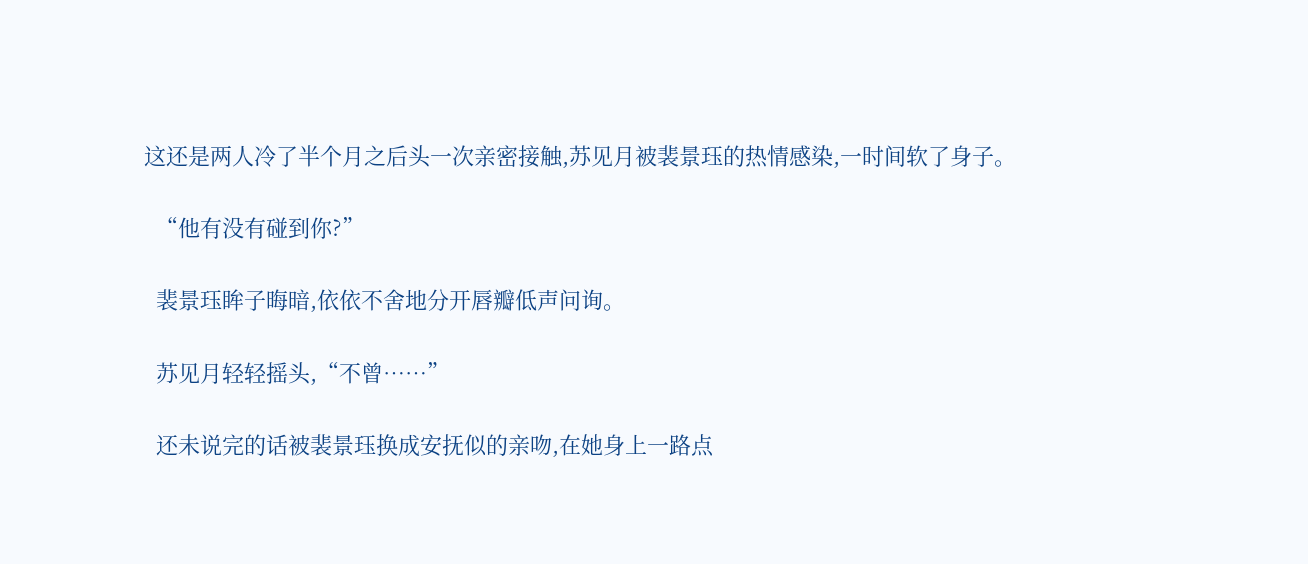这还是两人冷了半个月之后头一次亲密接触,苏见月被裴景珏的热情感染,一时间软了身子。

  “他有没有碰到你?”

  裴景珏眸子晦暗,依依不舍地分开唇瓣低声问询。

  苏见月轻轻摇头,“不曾……”

  还未说完的话被裴景珏换成安抚似的亲吻,在她身上一路点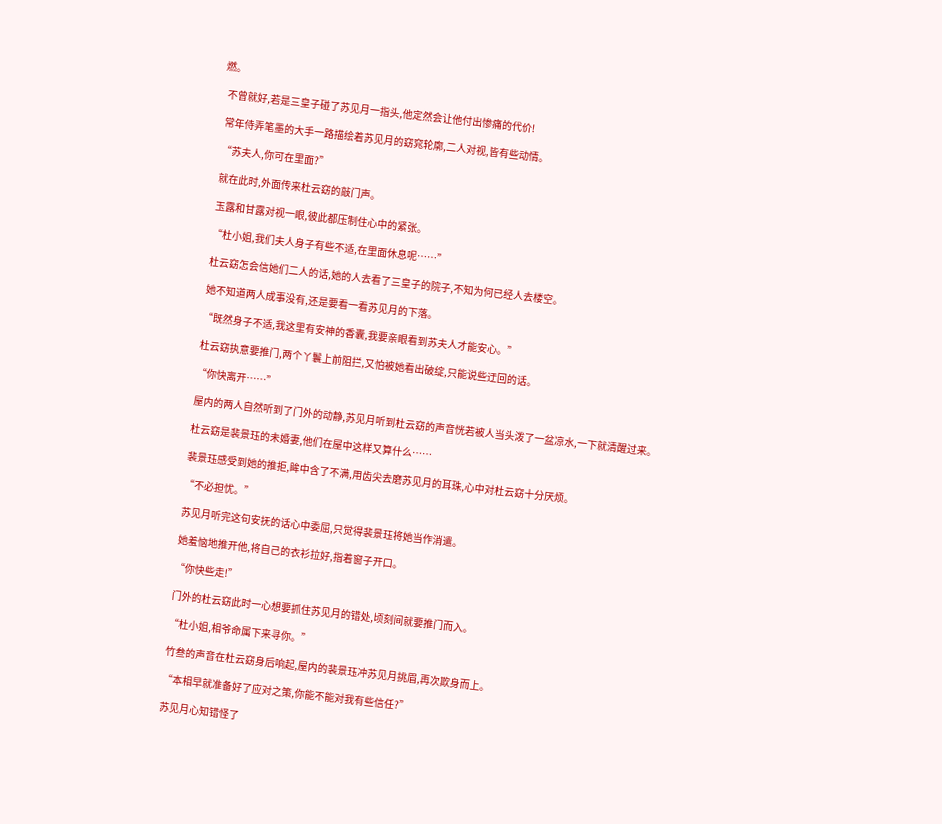燃。

  不曾就好,若是三皇子碰了苏见月一指头,他定然会让他付出惨痛的代价!

  常年侍弄笔墨的大手一路描绘着苏见月的窈窕轮廓,二人对视,皆有些动情。

  “苏夫人,你可在里面?”

  就在此时,外面传来杜云窈的敲门声。

  玉露和甘露对视一眼,彼此都压制住心中的紧张。

  “杜小姐,我们夫人身子有些不适,在里面休息呢……”

  杜云窈怎会信她们二人的话,她的人去看了三皇子的院子,不知为何已经人去楼空。

  她不知道两人成事没有,还是要看一看苏见月的下落。

  “既然身子不适,我这里有安神的香囊,我要亲眼看到苏夫人才能安心。”

  杜云窈执意要推门,两个丫鬟上前阻拦,又怕被她看出破绽,只能说些迂回的话。

  “你快离开……”

  屋内的两人自然听到了门外的动静,苏见月听到杜云窈的声音恍若被人当头泼了一盆凉水,一下就清醒过来。

  杜云窈是裴景珏的未婚妻,他们在屋中这样又算什么……

  裴景珏感受到她的推拒,眸中含了不满,用齿尖去磨苏见月的耳珠,心中对杜云窈十分厌烦。

  “不必担忧。”

  苏见月听完这句安抚的话心中委屈,只觉得裴景珏将她当作消遣。

  她羞恼地推开他,将自己的衣衫拉好,指着窗子开口。

  “你快些走!”

  门外的杜云窈此时一心想要抓住苏见月的错处,顷刻间就要推门而入。

  “杜小姐,相爷命属下来寻你。”

  竹叁的声音在杜云窈身后响起,屋内的裴景珏冲苏见月挑眉,再次欺身而上。

  “本相早就准备好了应对之策,你能不能对我有些信任?”

  苏见月心知错怪了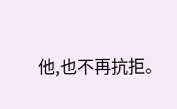他,也不再抗拒。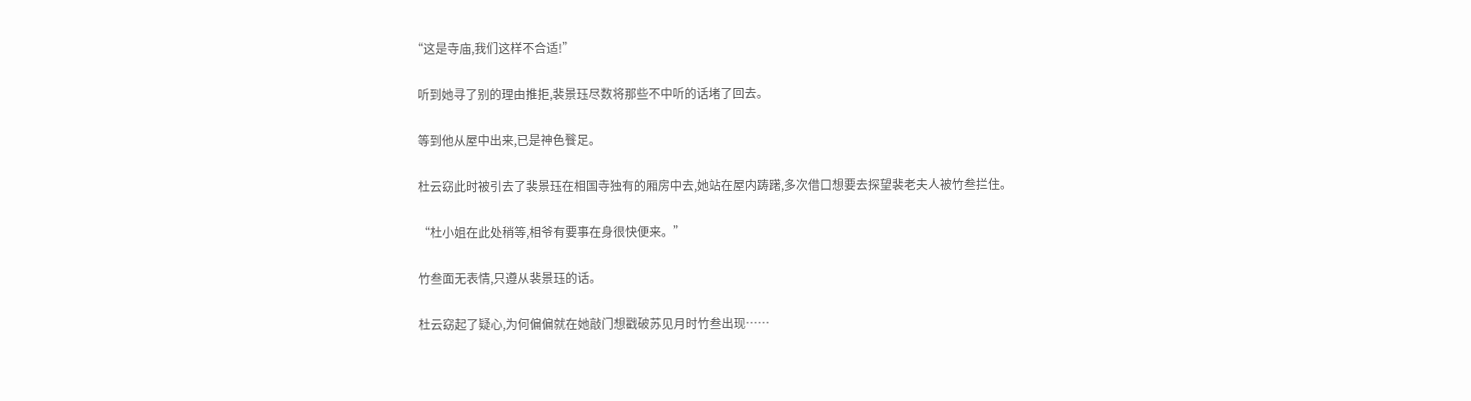“这是寺庙,我们这样不合适!”

  听到她寻了别的理由推拒,裴景珏尽数将那些不中听的话堵了回去。

  等到他从屋中出来,已是神色餮足。

  杜云窈此时被引去了裴景珏在相国寺独有的厢房中去,她站在屋内踌躇,多次借口想要去探望裴老夫人被竹叁拦住。

  “杜小姐在此处稍等,相爷有要事在身很快便来。”

  竹叁面无表情,只遵从裴景珏的话。

  杜云窈起了疑心,为何偏偏就在她敲门想戳破苏见月时竹叁出现……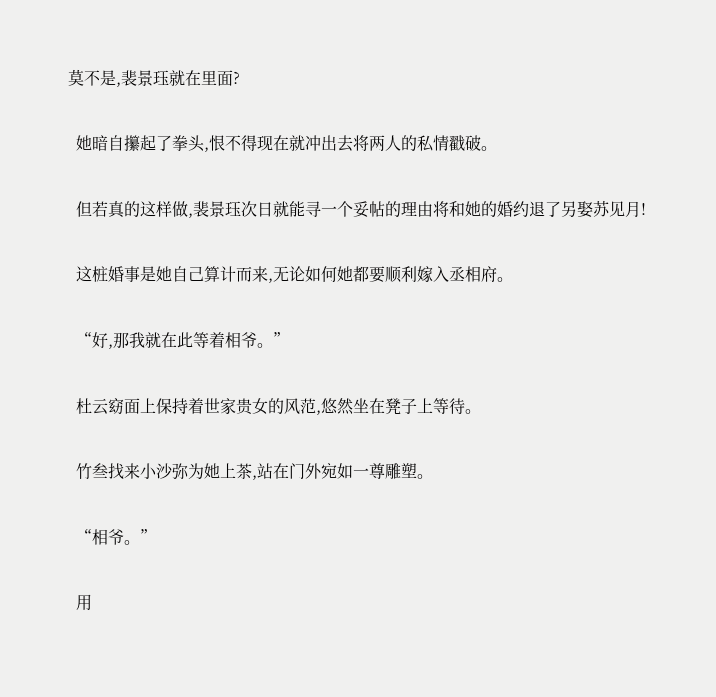莫不是,裴景珏就在里面?

  她暗自攥起了拳头,恨不得现在就冲出去将两人的私情戳破。

  但若真的这样做,裴景珏次日就能寻一个妥帖的理由将和她的婚约退了另娶苏见月!

  这桩婚事是她自己算计而来,无论如何她都要顺利嫁入丞相府。

  “好,那我就在此等着相爷。”

  杜云窈面上保持着世家贵女的风范,悠然坐在凳子上等待。

  竹叁找来小沙弥为她上茶,站在门外宛如一尊雕塑。

  “相爷。”

  用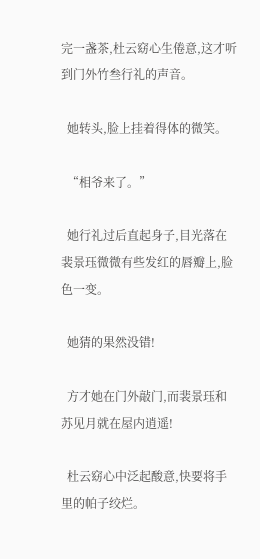完一盏茶,杜云窈心生倦意,这才听到门外竹叁行礼的声音。

  她转头,脸上挂着得体的微笑。

  “相爷来了。”

  她行礼过后直起身子,目光落在裴景珏微微有些发红的唇瓣上,脸色一变。

  她猜的果然没错!

  方才她在门外敲门,而裴景珏和苏见月就在屋内逍遥!

  杜云窈心中泛起酸意,快要将手里的帕子绞烂。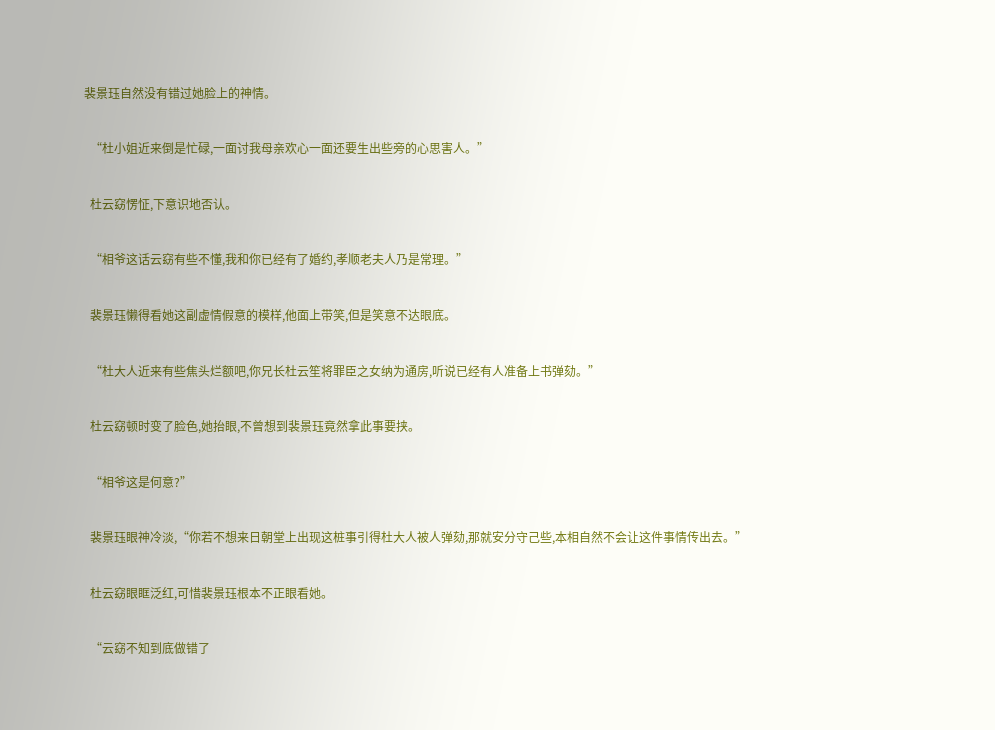裴景珏自然没有错过她脸上的神情。

  “杜小姐近来倒是忙碌,一面讨我母亲欢心一面还要生出些旁的心思害人。”

  杜云窈愣怔,下意识地否认。

  “相爷这话云窈有些不懂,我和你已经有了婚约,孝顺老夫人乃是常理。”

  裴景珏懒得看她这副虚情假意的模样,他面上带笑,但是笑意不达眼底。

  “杜大人近来有些焦头烂额吧,你兄长杜云笙将罪臣之女纳为通房,听说已经有人准备上书弹劾。”

  杜云窈顿时变了脸色,她抬眼,不曾想到裴景珏竟然拿此事要挟。

  “相爷这是何意?”

  裴景珏眼神冷淡,“你若不想来日朝堂上出现这桩事引得杜大人被人弹劾,那就安分守己些,本相自然不会让这件事情传出去。”

  杜云窈眼眶泛红,可惜裴景珏根本不正眼看她。

  “云窈不知到底做错了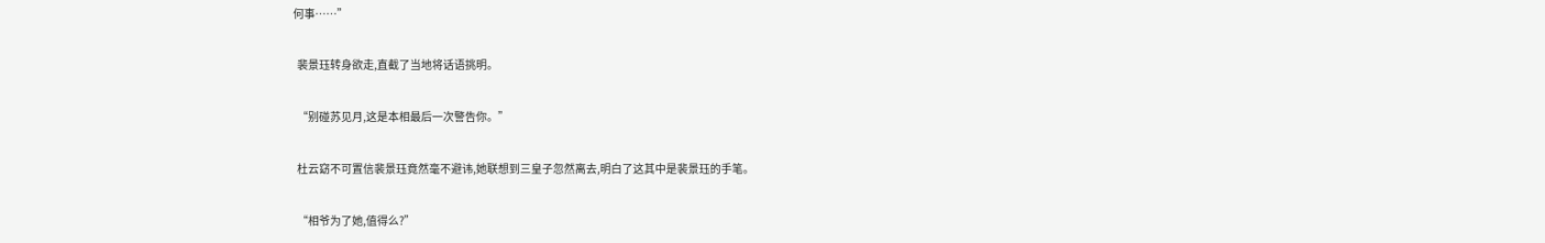何事……”

  裴景珏转身欲走,直截了当地将话语挑明。

  “别碰苏见月,这是本相最后一次警告你。”

  杜云窈不可置信裴景珏竟然毫不避讳,她联想到三皇子忽然离去,明白了这其中是裴景珏的手笔。

  “相爷为了她,值得么?”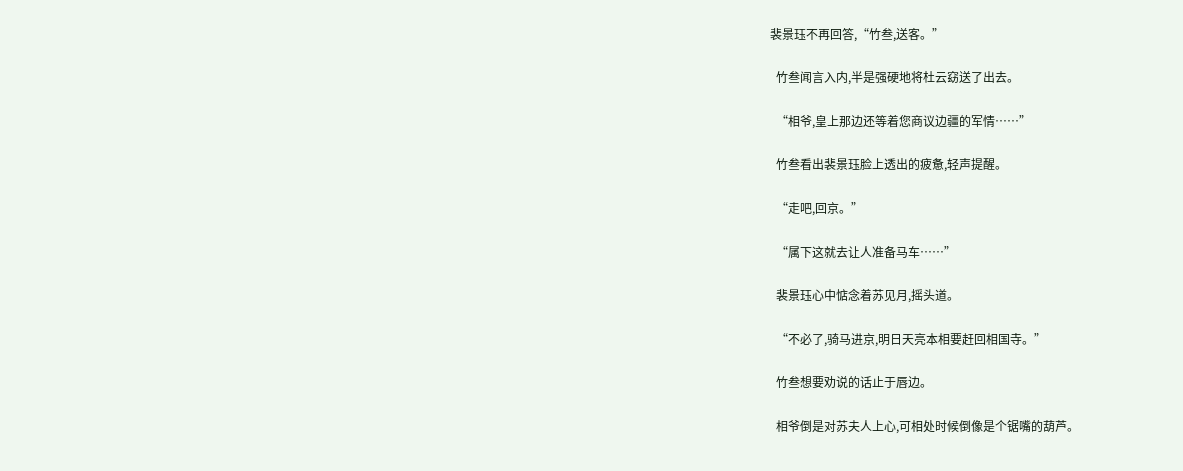裴景珏不再回答,“竹叁,送客。”

  竹叁闻言入内,半是强硬地将杜云窈送了出去。

  “相爷,皇上那边还等着您商议边疆的军情……”

  竹叁看出裴景珏脸上透出的疲惫,轻声提醒。

  “走吧,回京。”

  “属下这就去让人准备马车……”

  裴景珏心中惦念着苏见月,摇头道。

  “不必了,骑马进京,明日天亮本相要赶回相国寺。”

  竹叁想要劝说的话止于唇边。

  相爷倒是对苏夫人上心,可相处时候倒像是个锯嘴的葫芦。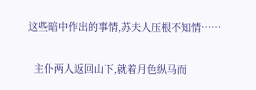这些暗中作出的事情,苏夫人压根不知情……

  主仆两人返回山下,就着月色纵马而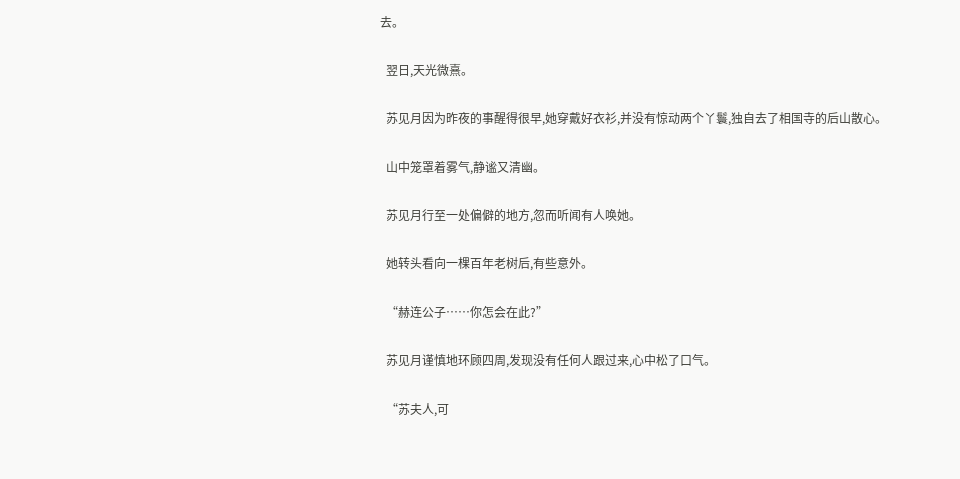去。

  翌日,天光微熹。

  苏见月因为昨夜的事醒得很早,她穿戴好衣衫,并没有惊动两个丫鬟,独自去了相国寺的后山散心。

  山中笼罩着雾气,静谧又清幽。

  苏见月行至一处偏僻的地方,忽而听闻有人唤她。

  她转头看向一棵百年老树后,有些意外。

  “赫连公子……你怎会在此?”

  苏见月谨慎地环顾四周,发现没有任何人跟过来,心中松了口气。

  “苏夫人,可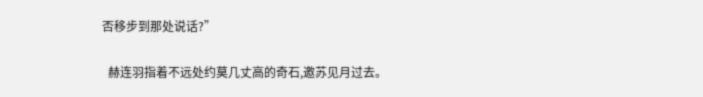否移步到那处说话?”

  赫连羽指着不远处约莫几丈高的奇石,邀苏见月过去。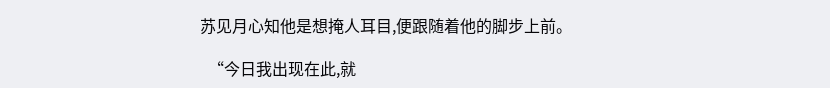苏见月心知他是想掩人耳目,便跟随着他的脚步上前。

  “今日我出现在此,就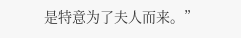是特意为了夫人而来。”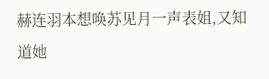赫连羽本想唤苏见月一声表姐,又知道她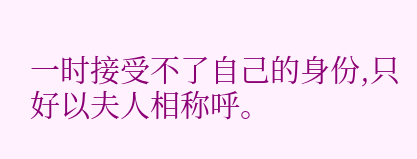一时接受不了自己的身份,只好以夫人相称呼。